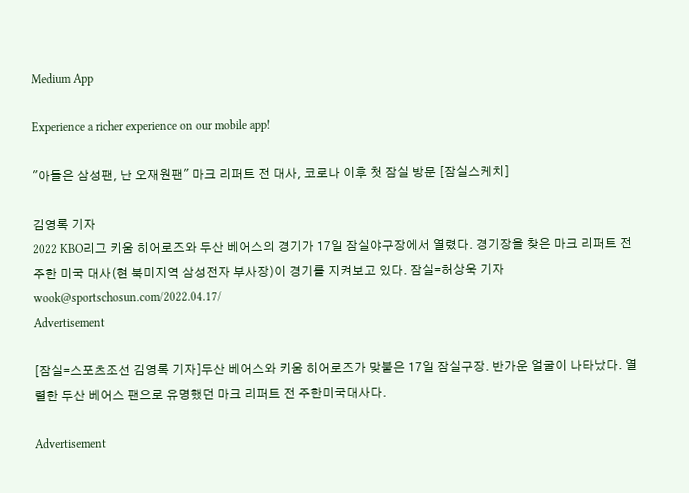Medium App

Experience a richer experience on our mobile app!

"아들은 삼성팬, 난 오재원팬" 마크 리퍼트 전 대사, 코로나 이후 첫 잠실 방문 [잠실스케치]

김영록 기자
2022 KBO리그 키움 히어로즈와 두산 베어스의 경기가 17일 잠실야구장에서 열렸다. 경기장을 찾은 마크 리퍼트 전 주한 미국 대사(현 북미지역 삼성전자 부사장)이 경기를 지켜보고 있다. 잠실=허상욱 기자wook@sportschosun.com/2022.04.17/
Advertisement

[잠실=스포츠조선 김영록 기자]두산 베어스와 키움 히어로즈가 맞붙은 17일 잠실구장. 반가운 얼굴이 나타났다. 열렬한 두산 베어스 팬으로 유명했던 마크 리퍼트 전 주한미국대사다.

Advertisement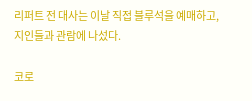리퍼트 전 대사는 이날 직접 블루석을 예매하고, 지인들과 관람에 나섰다.

코로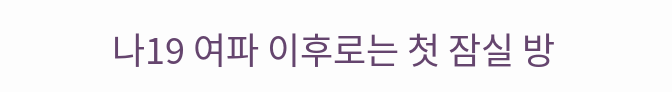나19 여파 이후로는 첫 잠실 방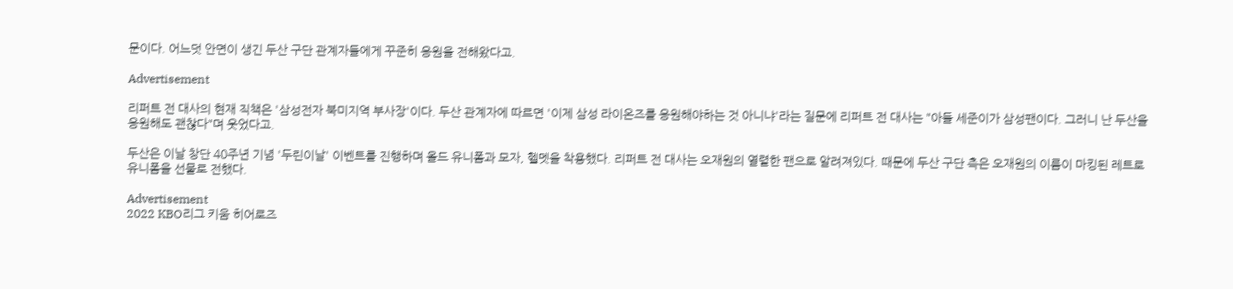문이다. 어느덧 안면이 생긴 두산 구단 관계자들에게 꾸준히 응원을 전해왔다고.

Advertisement

리퍼트 전 대사의 현재 직책은 '삼성전자 북미지역 부사장'이다. 두산 관계자에 따르면 '이제 삼성 라이온즈를 응원해야하는 것 아니냐'라는 질문에 리퍼트 전 대사는 "아들 세준이가 삼성팬이다. 그러니 난 두산을 응원해도 괜찮다"며 웃었다고.

두산은 이날 창단 40주년 기념 '두린이날' 이벤트를 진행하며 올드 유니폼과 모자, 헬멧을 착용했다. 리퍼트 전 대사는 오재원의 열렬한 팬으로 알려져있다. 때문에 두산 구단 측은 오재원의 이름이 마킹된 레트로 유니폼을 선물로 전했다.

Advertisement
2022 KBO리그 키움 히어로즈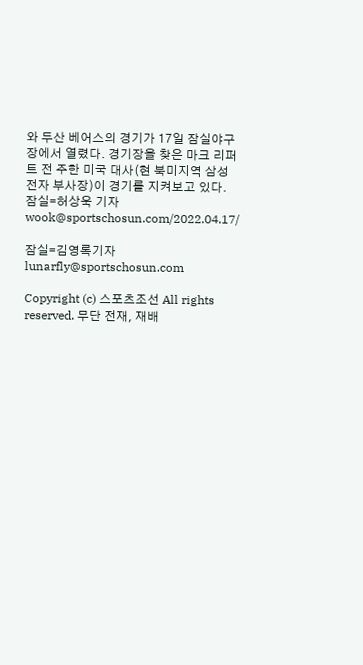와 두산 베어스의 경기가 17일 잠실야구장에서 열렸다. 경기장을 찾은 마크 리퍼트 전 주한 미국 대사(현 북미지역 삼성전자 부사장)이 경기를 지켜보고 있다. 잠실=허상욱 기자wook@sportschosun.com/2022.04.17/

잠실=김영록기자 lunarfly@sportschosun.com

Copyright (c) 스포츠조선 All rights reserved. 무단 전재, 재배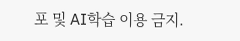포 및 AI학습 이용 금지.